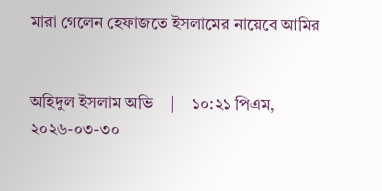মারা গেলেন হেফাজতে ইসলামের নায়েবে আমির


অহিদুল ইসলাম অভি    |    ১০:২১ পিএম, ২০২৬-০৩-৩০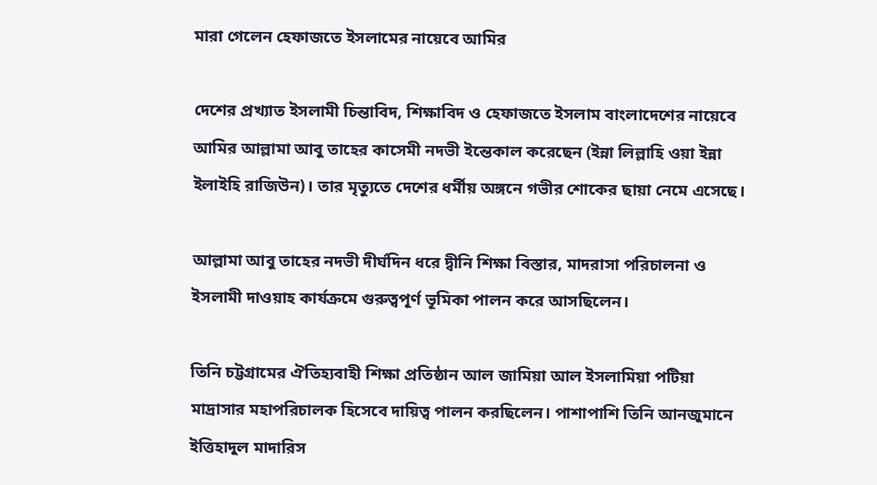মারা গেলেন হেফাজতে ইসলামের নায়েবে আমির

দেশের প্রখ্যাত ইসলামী চিন্তাবিদ, শিক্ষাবিদ ও হেফাজতে ইসলাম বাংলাদেশের নায়েবে আমির আল্লামা আবু তাহের কাসেমী নদভী ইন্তেকাল করেছেন (ইন্না লিল্লাহি ওয়া ইন্না ইলাইহি রাজিউন)। তার মৃত্যুতে দেশের ধর্মীয় অঙ্গনে গভীর শোকের ছায়া নেমে এসেছে।

আল্লামা আবু তাহের নদভী দীর্ঘদিন ধরে দ্বীনি শিক্ষা বিস্তার, মাদরাসা পরিচালনা ও ইসলামী দাওয়াহ কার্যক্রমে গুরুত্বপূর্ণ ভূমিকা পালন করে আসছিলেন।

তিনি চট্টগ্রামের ঐতিহ্যবাহী শিক্ষা প্রতিষ্ঠান আল জামিয়া আল ইসলামিয়া পটিয়া মাদ্রাসার মহাপরিচালক হিসেবে দায়িত্ব পালন করছিলেন। পাশাপাশি তিনি আনজুমানে ইত্তিহাদুল মাদারিস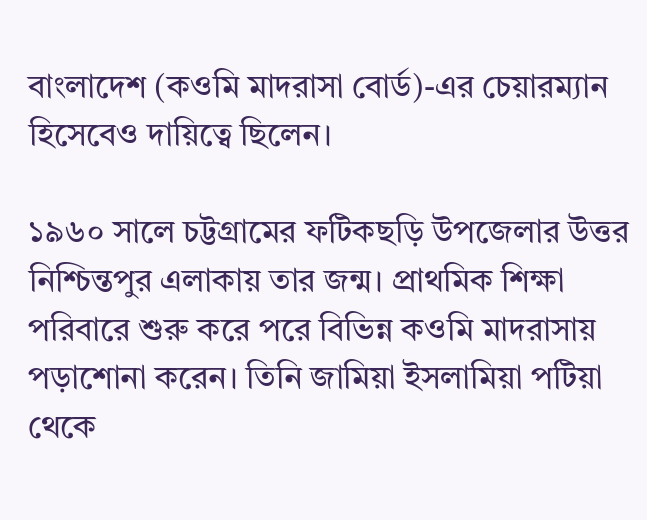বাংলাদেশ (কওমি মাদরাসা বোর্ড)-এর চেয়ারম্যান হিসেবেও দায়িত্বে ছিলেন।

১৯৬০ সালে চট্টগ্রামের ফটিকছড়ি উপজেলার উত্তর নিশ্চিন্তপুর এলাকায় তার জন্ম। প্রাথমিক শিক্ষা পরিবারে শুরু করে পরে বিভিন্ন কওমি মাদরাসায় পড়াশোনা করেন। তিনি জামিয়া ইসলামিয়া পটিয়া থেকে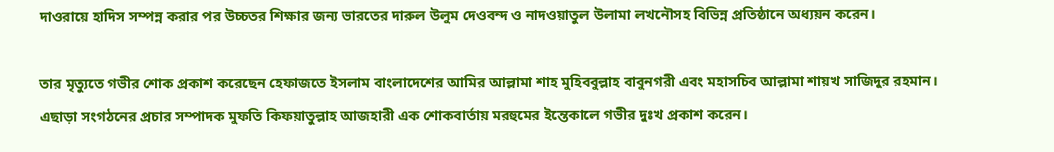দাওরায়ে হাদিস সম্পন্ন করার পর উচ্চতর শিক্ষার জন্য ভারতের দারুল উলুম দেওবন্দ ও নাদওয়াতুল উলামা লখনৌসহ বিভিন্ন প্রতিষ্ঠানে অধ্যয়ন করেন।

তার মৃত্যুতে গভীর শোক প্রকাশ করেছেন হেফাজতে ইসলাম বাংলাদেশের আমির আল্লামা শাহ মুহিববুল্লাহ বাবুনগরী এবং মহাসচিব আল্লামা শায়খ সাজিদুর রহমান। এছাড়া সংগঠনের প্রচার সম্পাদক মুফতি কিফয়াতুল্লাহ আজহারী এক শোকবার্তায় মরহুমের ইন্তেকালে গভীর দুঃখ প্রকাশ করেন।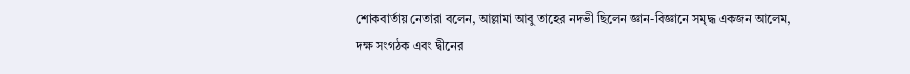শোকবার্তায় নেতারা বলেন, আল্লামা আবু তাহের নদভী ছিলেন জ্ঞান-বিজ্ঞানে সমৃদ্ধ একজন আলেম, দক্ষ সংগঠক এবং দ্বীনের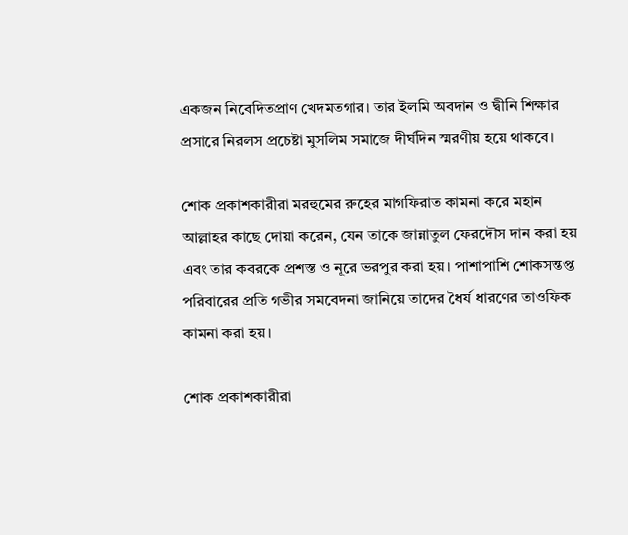একজন নিবেদিতপ্রাণ খেদমতগার। তার ইলমি অবদান ও দ্বীনি শিক্ষার প্রসারে নিরলস প্রচেষ্টা মুসলিম সমাজে দীর্ঘদিন স্মরণীয় হয়ে থাকবে।

শোক প্রকাশকারীরা মরহুমের রুহের মাগফিরাত কামনা করে মহান আল্লাহর কাছে দোয়া করেন, যেন তাকে জান্নাতুল ফেরদৌস দান করা হয় এবং তার কবরকে প্রশস্ত ও নূরে ভরপুর করা হয়। পাশাপাশি শোকসন্তপ্ত পরিবারের প্রতি গভীর সমবেদনা জানিয়ে তাদের ধৈর্য ধারণের তাওফিক কামনা করা হয়।

শোক প্রকাশকারীরা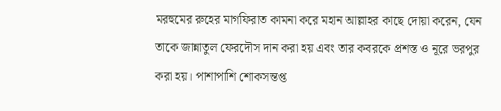মরহুমের রুহের মাগফিরাত কামনা করে মহান আল্লাহর কাছে দোয়া করেন, যেন তাকে জান্নাতুল ফেরদৌস দান করা হয় এবং তার কবরকে প্রশস্ত ও নূরে ভরপুর করা হয়। পাশাপাশি শোকসন্তপ্ত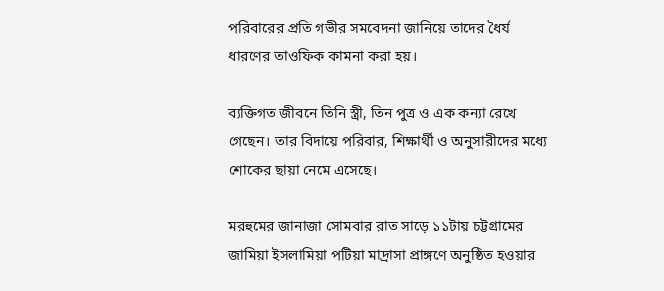পরিবারের প্রতি গভীর সমবেদনা জানিয়ে তাদের ধৈর্য ধারণের তাওফিক কামনা করা হয়।

ব্যক্তিগত জীবনে তিনি স্ত্রী, তিন পুত্র ও এক কন্যা রেখে গেছেন। তার বিদায়ে পরিবার, শিক্ষার্থী ও অনুসারীদের মধ্যে শোকের ছায়া নেমে এসেছে।

মরহুমের জানাজা সোমবার রাত সাড়ে ১১টায় চট্টগ্রামের জামিয়া ইসলামিয়া পটিয়া মাদ্রাসা প্রাঙ্গণে অনুষ্ঠিত হওয়ার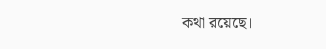কথা রয়েছে।